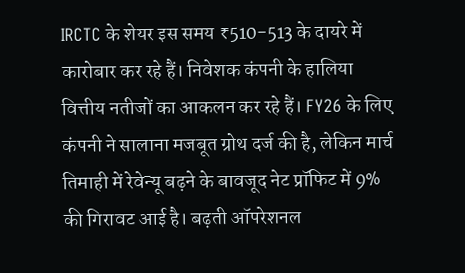IRCTC के शेयर इस समय ₹510-513 के दायरे में कारोबार कर रहे हैं। निवेशक कंपनी के हालिया वित्तीय नतीजों का आकलन कर रहे हैं। FY26 के लिए कंपनी ने सालाना मजबूत ग्रोथ दर्ज की है, लेकिन मार्च तिमाही में रेवेन्यू बढ़ने के बावजूद नेट प्रॉफिट में 9% की गिरावट आई है। बढ़ती ऑपरेशनल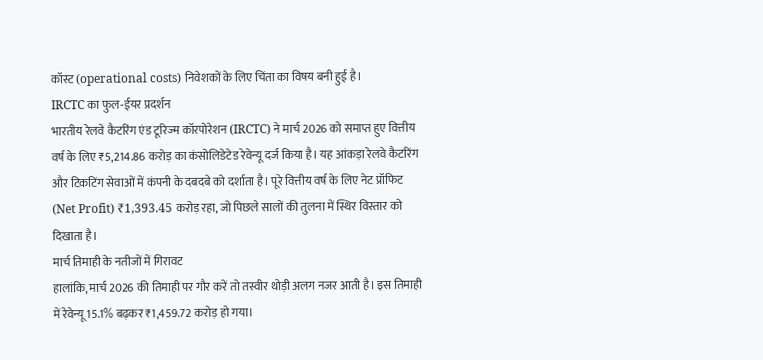कॉस्ट (operational costs) निवेशकों के लिए चिंता का विषय बनी हुई है।
IRCTC का फुल-ईयर प्रदर्शन
भारतीय रेलवे कैटरिंग एंड टूरिज्म कॉरपोरेशन (IRCTC) ने मार्च 2026 को समाप्त हुए वित्तीय वर्ष के लिए ₹5,214.86 करोड़ का कंसोलिडेटेड रेवेन्यू दर्ज किया है। यह आंकड़ा रेलवे कैटरिंग और टिकटिंग सेवाओं में कंपनी के दबदबे को दर्शाता है। पूरे वित्तीय वर्ष के लिए नेट प्रॉफिट (Net Profit) ₹1,393.45 करोड़ रहा, जो पिछले सालों की तुलना में स्थिर विस्तार को दिखाता है।
मार्च तिमाही के नतीजों में गिरावट
हालांकि, मार्च 2026 की तिमाही पर गौर करें तो तस्वीर थोड़ी अलग नजर आती है। इस तिमाही में रेवेन्यू 15.1% बढ़कर ₹1,459.72 करोड़ हो गया।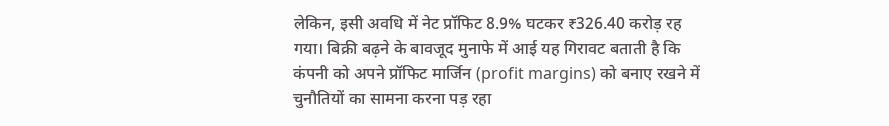लेकिन, इसी अवधि में नेट प्रॉफिट 8.9% घटकर ₹326.40 करोड़ रह गया। बिक्री बढ़ने के बावजूद मुनाफे में आई यह गिरावट बताती है कि कंपनी को अपने प्रॉफिट मार्जिन (profit margins) को बनाए रखने में चुनौतियों का सामना करना पड़ रहा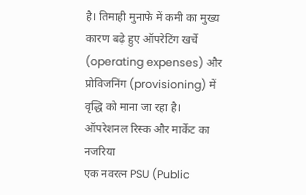है। तिमाही मुनाफे में कमी का मुख्य कारण बढ़े हुए ऑपरेटिंग खर्चे (operating expenses) और प्रोविजनिंग (provisioning) में वृद्धि को माना जा रहा है।
ऑपरेशनल रिस्क और मार्केट का नजरिया
एक नवरत्न PSU (Public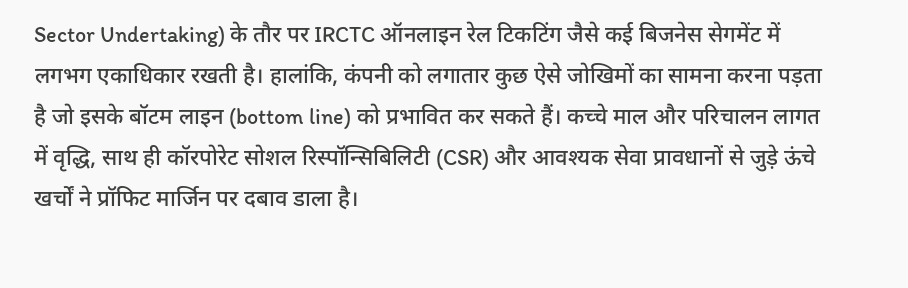Sector Undertaking) के तौर पर IRCTC ऑनलाइन रेल टिकटिंग जैसे कई बिजनेस सेगमेंट में लगभग एकाधिकार रखती है। हालांकि, कंपनी को लगातार कुछ ऐसे जोखिमों का सामना करना पड़ता है जो इसके बॉटम लाइन (bottom line) को प्रभावित कर सकते हैं। कच्चे माल और परिचालन लागत में वृद्धि, साथ ही कॉरपोरेट सोशल रिस्पॉन्सिबिलिटी (CSR) और आवश्यक सेवा प्रावधानों से जुड़े ऊंचे खर्चों ने प्रॉफिट मार्जिन पर दबाव डाला है।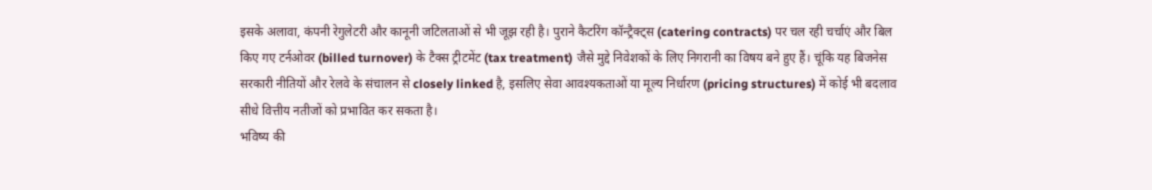इसके अलावा, कंपनी रेगुलेटरी और कानूनी जटिलताओं से भी जूझ रही है। पुराने कैटरिंग कॉन्ट्रैक्ट्स (catering contracts) पर चल रही चर्चाएं और बिल किए गए टर्नओवर (billed turnover) के टैक्स ट्रीटमेंट (tax treatment) जैसे मुद्दे निवेशकों के लिए निगरानी का विषय बने हुए हैं। चूंकि यह बिजनेस सरकारी नीतियों और रेलवे के संचालन से closely linked है, इसलिए सेवा आवश्यकताओं या मूल्य निर्धारण (pricing structures) में कोई भी बदलाव सीधे वित्तीय नतीजों को प्रभावित कर सकता है।
भविष्य की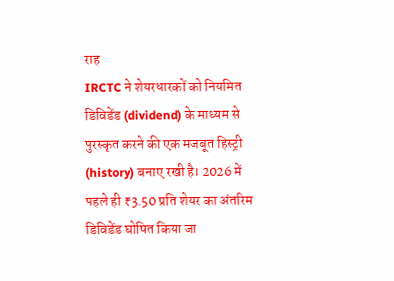राह
IRCTC ने शेयरधारकों को नियमित डिविडेंड (dividend) के माध्यम से पुरस्कृत करने की एक मजबूत हिस्ट्री (history) बनाए रखी है। 2026 में पहले ही ₹3.50 प्रति शेयर का अंतरिम डिविडेंड घोषित किया जा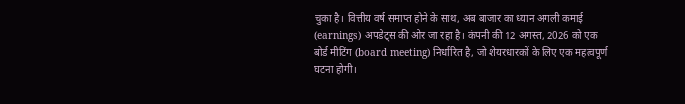चुका है। वित्तीय वर्ष समाप्त होने के साथ, अब बाजार का ध्यान अगली कमाई (earnings) अपडेट्स की ओर जा रहा है। कंपनी की 12 अगस्त, 2026 को एक बोर्ड मीटिंग (board meeting) निर्धारित है, जो शेयरधारकों के लिए एक महत्वपूर्ण घटना होगी।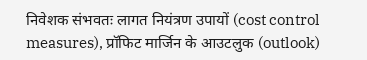निवेशक संभवतः लागत नियंत्रण उपायों (cost control measures), प्रॉफिट मार्जिन के आउटलुक (outlook)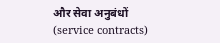और सेवा अनुबंधों (service contracts)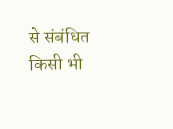से संबंधित किसी भी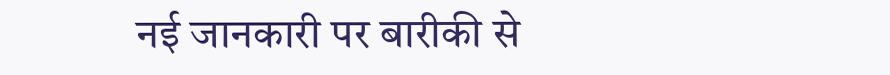नई जानकारी पर बारीकी से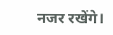नजर रखेंगे।